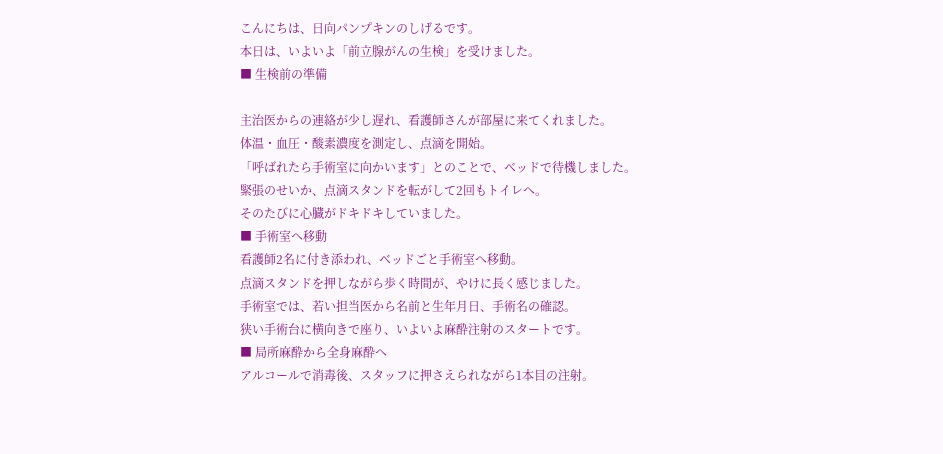こんにちは、日向パンプキンのしげるです。
本日は、いよいよ「前立腺がんの生検」を受けました。
■ 生検前の準備

主治医からの連絡が少し遅れ、看護師さんが部屋に来てくれました。
体温・血圧・酸素濃度を測定し、点滴を開始。
「呼ばれたら手術室に向かいます」とのことで、ベッドで待機しました。
緊張のせいか、点滴スタンドを転がして2回もトイレへ。
そのたびに心臓がドキドキしていました。
■ 手術室へ移動
看護師2名に付き添われ、ベッドごと手術室へ移動。
点滴スタンドを押しながら歩く時間が、やけに長く感じました。
手術室では、若い担当医から名前と生年月日、手術名の確認。
狭い手術台に横向きで座り、いよいよ麻酔注射のスタートです。
■ 局所麻酔から全身麻酔へ
アルコールで消毒後、スタッフに押さえられながら1本目の注射。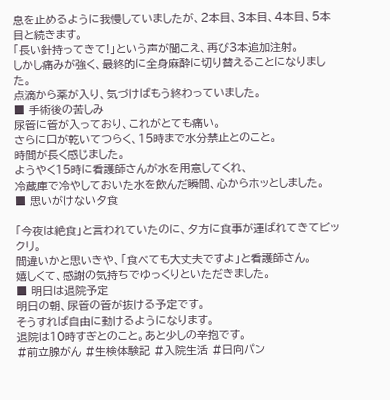息を止めるように我慢していましたが、2本目、3本目、4本目、5本目と続きます。
「長い針持ってきて!」という声が聞こえ、再び3本追加注射。
しかし痛みが強く、最終的に全身麻酔に切り替えることになりました。
点滴から薬が入り、気づけばもう終わっていました。
■ 手術後の苦しみ
尿管に管が入っており、これがとても痛い。
さらに口が乾いてつらく、15時まで水分禁止とのこと。
時間が長く感じました。
ようやく15時に看護師さんが水を用意してくれ、
冷蔵庫で冷やしておいた水を飲んだ瞬間、心からホッとしました。
■ 思いがけない夕食

「今夜は絶食」と言われていたのに、夕方に食事が運ばれてきてビックリ。
間違いかと思いきや、「食べても大丈夫ですよ」と看護師さん。
嬉しくて、感謝の気持ちでゆっくりといただきました。
■ 明日は退院予定
明日の朝、尿管の管が抜ける予定です。
そうすれば自由に動けるようになります。
退院は10時すぎとのこと。あと少しの辛抱です。
#前立腺がん #生検体験記 #入院生活 #日向パン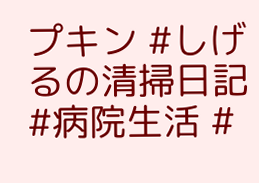プキン #しげるの清掃日記 #病院生活 #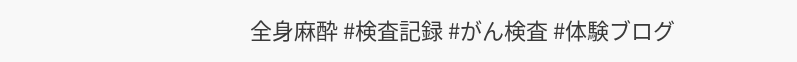全身麻酔 #検査記録 #がん検査 #体験ブログ